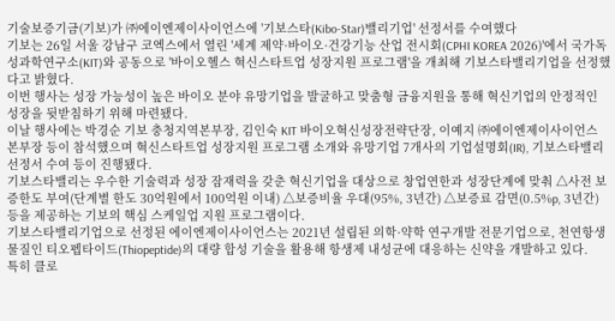기술보증기금(기보)가 ㈜에이엔제이사이언스에 '기보스타(Kibo-Star)밸리기업' 선정서를 수여했다
기보는 26일 서울 강남구 코엑스에서 열린 '세계 제약·바이오·건강기능 산업 전시회(CPHI KOREA 2026)'에서 국가독성과학연구소(KIT)와 공동으로 '바이오헬스 혁신스타트업 성장지원 프로그램'을 개최해 기보스타밸리기업을 선정했다고 밝혔다.
이번 행사는 성장 가능성이 높은 바이오 분야 유망기업을 발굴하고 맞춤형 금융지원을 통해 혁신기업의 안정적인 성장을 뒷받침하기 위해 마련됐다.
이날 행사에는 박경순 기보 충청지역본부장, 김인숙 KIT 바이오혁신성장전략단장, 이예지 ㈜에이엔제이사이언스 본부장 등이 참석했으며 혁신스타트업 성장지원 프로그램 소개와 유망기업 7개사의 기업설명회(IR), 기보스타밸리 선정서 수여 등이 진행됐다.
기보스타밸리는 우수한 기술력과 성장 잠재력을 갖춘 혁신기업을 대상으로 창업연한과 성장단계에 맞춰 △사전 보증한도 부여(단계별 한도 30억원에서 100억원 이내) △보증비율 우대(95%, 3년간) △보증료 감면(0.5%p, 3년간) 등을 제공하는 기보의 핵심 스케일업 지원 프로그램이다.
기보스타밸리기업으로 선정된 에이엔제이사이언스는 2021년 설립된 의학·약학 연구개발 전문기업으로, 천연항생물질인 티오펩타이드(Thiopeptide)의 대량 합성 기술을 활용해 항생제 내성균에 대응하는 신약을 개발하고 있다.
특히 클로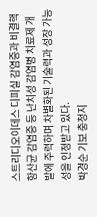스트리디오이데스 디피실 감염증과 비결핵 항산균 감염증 등 난치성 감염병 치료제 개발에 주력하며 차별화된 기술력과 성장 가능성을 인정받고 있다.
박경순 기보 충청지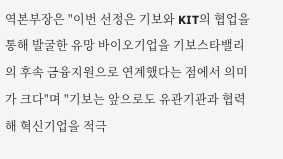역본부장은 "이번 선정은 기보와 KIT의 협업을 통해 발굴한 유망 바이오기업을 기보스타밸리의 후속 금융지원으로 연계했다는 점에서 의미가 크다"며 "기보는 앞으로도 유관기관과 협력해 혁신기업을 적극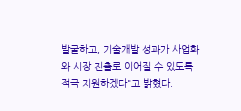발굴하고, 기술개발 성과가 사업화와 시장 진출로 이어질 수 있도록 적극 지원하겠다"고 밝혔다.